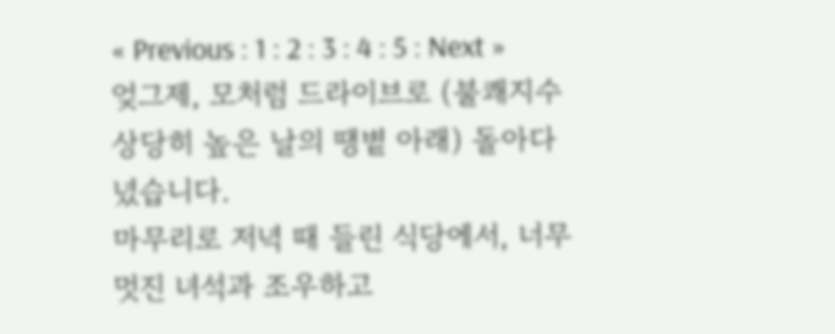« Previous : 1 : 2 : 3 : 4 : 5 : Next »
엊그제, 모처럼 드라이브로 (불쾌지수 상당히 높은 날의 땡볕 아래) 돌아다녔습니다.
마무리로 저녁 때 들린 식당에서, 너무 멋진 녀석과 조우하고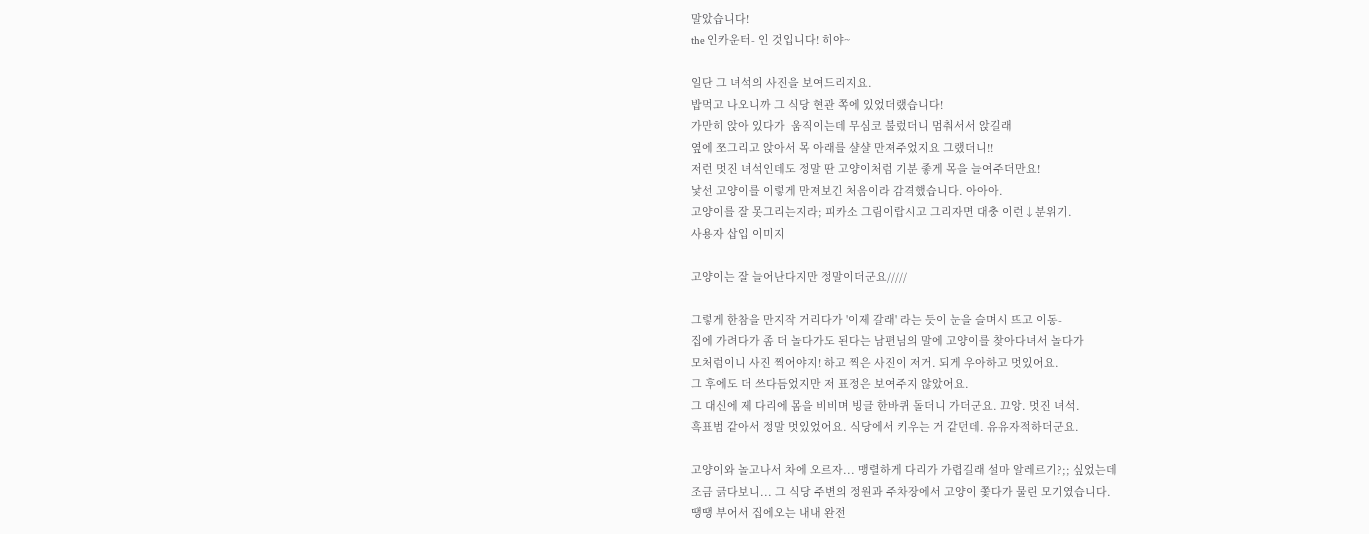말았습니다!
the 인카운터- 인 것입니다! 히야~

일단 그 녀석의 사진을 보여드리지요.
밥먹고 나오니까 그 식당 현관 쪽에 있었더랬습니다!
가만히 앉아 있다가  움직이는데 무심코 불렀더니 멈춰서서 앉길래
옆에 쪼그리고 앉아서 목 아래를 샬샬 만져주었지요 그랬더니!!
저런 멋진 녀석인데도 정말 딴 고양이처럼 기분 좋게 목을 늘여주더만요!
낯선 고양이를 이렇게 만져보긴 처음이라 감격했습니다. 아아아.
고양이를 잘 못그리는지라; 피카소 그림이랍시고 그리자면 대충 이런↓분위기.
사용자 삽입 이미지

고양이는 잘 늘어난다지만 정말이더군요/////

그렇게 한참을 만지작 거리다가 '이제 갈래' 라는 듯이 눈을 슬며시 뜨고 이동-
집에 가려다가 좀 더 놀다가도 된다는 남편님의 말에 고양이를 찾아다녀서 놀다가
모처럼이니 사진 찍어야지! 하고 찍은 사진이 저거. 되게 우아하고 멋있어요.
그 후에도 더 쓰다듬었지만 저 표정은 보여주지 않았어요.
그 대신에 제 다리에 몸을 비비며 빙글 한바퀴 돌더니 가더군요. 끄앙. 멋진 녀석.
흑표범 같아서 정말 멋있었어요. 식당에서 키우는 거 같던데. 유유자적하더군요.

고양이와 놀고나서 차에 오르자... 맹렬하게 다리가 가렵길래 설마 알레르기?;; 싶었는데
조금 긁다보니... 그 식당 주변의 정원과 주차장에서 고양이 쫓다가 물린 모기였습니다.
땡땡 부어서 집에오는 내내 완전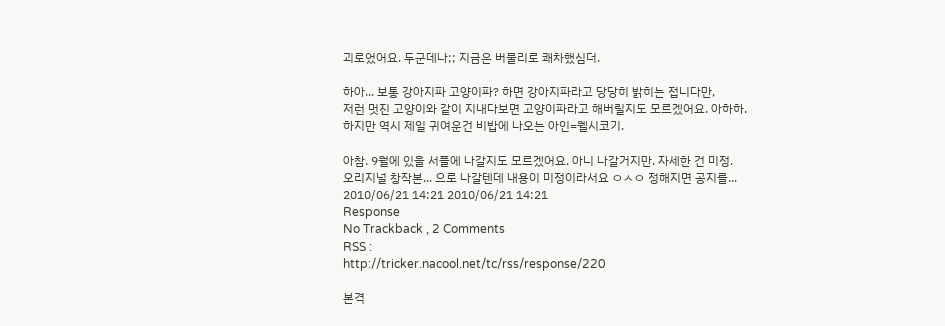괴로었어요. 두군데나;; 지금은 버물리로 쾌차했심더.

하아... 보통 강아지파 고양이파? 하면 강아지파라고 당당히 밝히는 접니다만,
저런 멋진 고양이와 같이 지내다보면 고양이파라고 해버릴지도 모르겠어요. 아하하.
하지만 역시 제일 귀여운건 비밥에 나오는 아인=웰시코기.

아참. 9월에 있을 서플에 나갈지도 모르겠어요. 아니 나갈거지만. 자세한 건 미정.
오리지널 창작본... 으로 나갈텐데 내용이 미정이라서요 ㅇㅅㅇ 정해지면 공지를...
2010/06/21 14:21 2010/06/21 14:21
Response
No Trackback , 2 Comments
RSS :
http://tricker.nacool.net/tc/rss/response/220

본격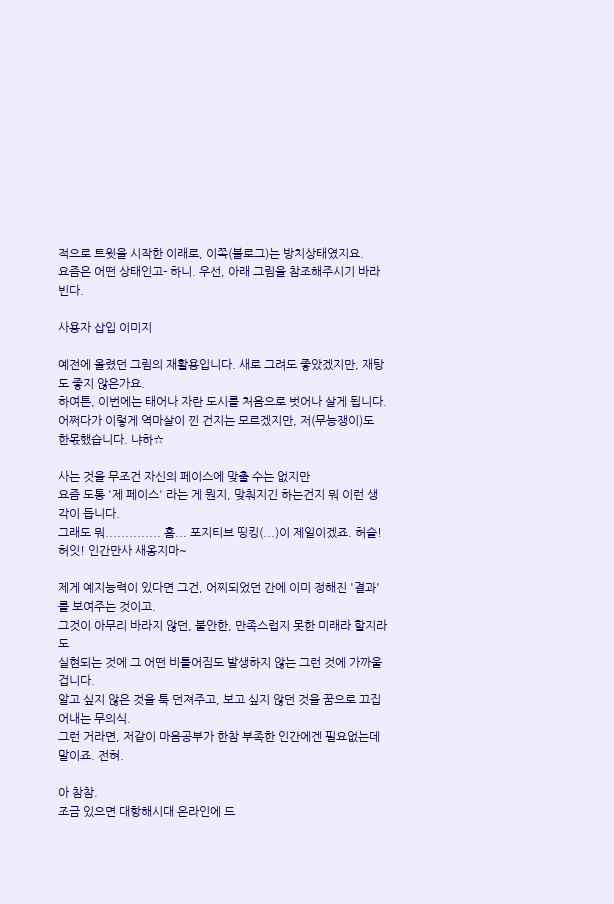적으로 트윗을 시작한 이래로, 이쪽(블로그)는 방치상태였지요.
요즘은 어떤 상태인고- 하니. 우선, 아래 그림을 참조해주시기 바라빈다.

사용자 삽입 이미지

예전에 올렸던 그림의 재활용입니다. 새로 그려도 좋았겠지만, 재탕도 좋지 않은가요.
하여튼, 이번에는 태어나 자란 도시를 처음으로 벗어나 살게 됩니다.
어쩌다가 이렇게 역마살이 낀 건지는 모르겠지만, 저(무능쟁이)도 한몫했습니다. 냐하☆

사는 것을 무조건 자신의 페이스에 맞출 수는 없지만
요즘 도통 '제 페이스' 라는 게 뭔지, 맞춰지긴 하는건지 뭐 이런 생각이 듭니다.
그래도 뭐.............. 흠... 포지티브 띵킹(...)이 제일이겠죠. 허슬! 허잇! 인간만사 새옹지마~

제게 예지능력이 있다면 그건, 어찌되었던 간에 이미 정해진 '결과'를 보여주는 것이고.
그것이 아무리 바라지 않던, 불안한, 만족스럽지 못한 미래라 할지라도
실현되는 것에 그 어떤 비틀어짐도 발생하지 않는 그런 것에 가까울 겁니다.
알고 싶지 않은 것을 툭 던져주고, 보고 싶지 않던 것을 꿈으로 끄집어내는 무의식.
그런 거라면, 저같이 마음공부가 한참 부족한 인간에겐 필요없는데 말이죠. 전혀.

아 참참.
조금 있으면 대항해시대 온라인에 드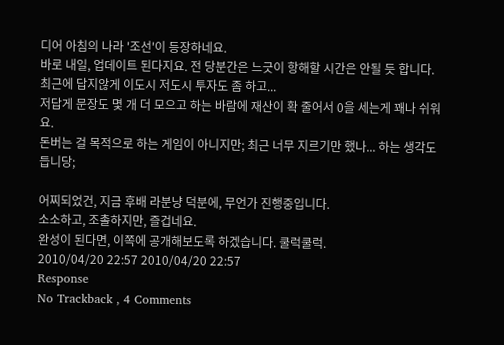디어 아침의 나라 '조선'이 등장하네요.
바로 내일, 업데이트 된다지요. 전 당분간은 느긋이 항해할 시간은 안될 듯 합니다.
최근에 답지않게 이도시 저도시 투자도 좀 하고...
저답게 문장도 몇 개 더 모으고 하는 바람에 재산이 확 줄어서 0을 세는게 꽤나 쉬워요.
돈버는 걸 목적으로 하는 게임이 아니지만; 최근 너무 지르기만 했나... 하는 생각도 듭니당;

어찌되었건, 지금 후배 라분냥 덕분에, 무언가 진행중입니다.
소소하고, 조촐하지만, 즐겁네요.
완성이 된다면, 이쪽에 공개해보도록 하겠습니다. 쿨럭쿨럭.
2010/04/20 22:57 2010/04/20 22:57
Response
No Trackback , 4 Comments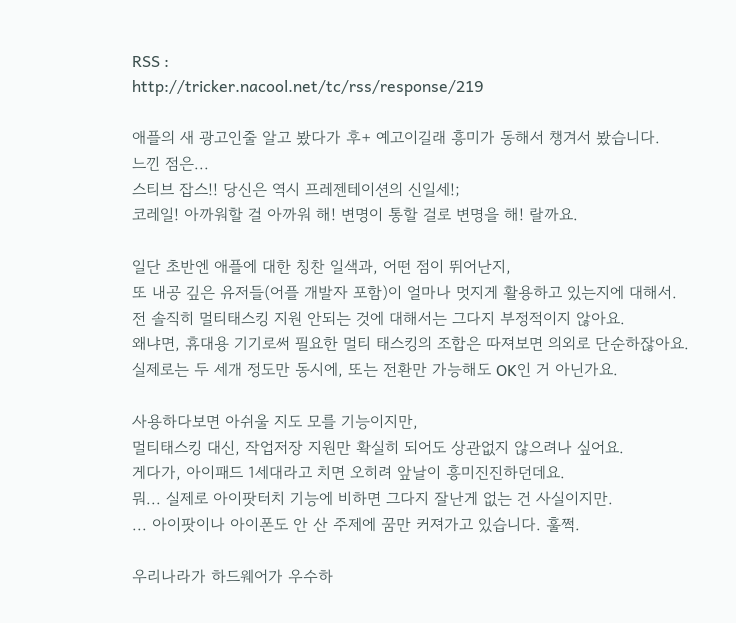RSS :
http://tricker.nacool.net/tc/rss/response/219

애플의 새 광고인줄 알고 봤다가 후+ 예고이길래 흥미가 동해서 챙겨서 봤습니다.
느낀 점은...
스티브 잡스!! 당신은 역시 프레젠테이션의 신일세!;
코레일! 아까워할 걸 아까워 해! 변명이 통할 걸로 변명을 해! 랄까요.

일단 초반엔 애플에 대한 칭찬 일색과, 어떤 점이 뛰어난지,
또 내공 깊은 유저들(어플 개발자 포함)이 얼마나 멋지게 활용하고 있는지에 대해서.
전 솔직히 멀티태스킹 지원 안되는 것에 대해서는 그다지 부정적이지 않아요.
왜냐면, 휴대용 기기로써 필요한 멀티 태스킹의 조합은 따져보면 의외로 단순하잖아요.
실제로는 두 세개 정도만 동시에, 또는 전환만 가능해도 OK인 거 아닌가요.

사용하다보면 아쉬울 지도 모를 기능이지만,
멀티태스킹 대신, 작업저장 지원만 확실히 되어도 상관없지 않으려나 싶어요.
게다가, 아이패드 1세대라고 치면 오히려 앞날이 흥미진진하던데요.
뭐... 실제로 아이팟터치 기능에 비하면 그다지 잘난게 없는 건 사실이지만.
... 아이팟이나 아이폰도 안 산 주제에 꿈만 커져가고 있습니다. 훌쩍.

우리나라가 하드웨어가 우수하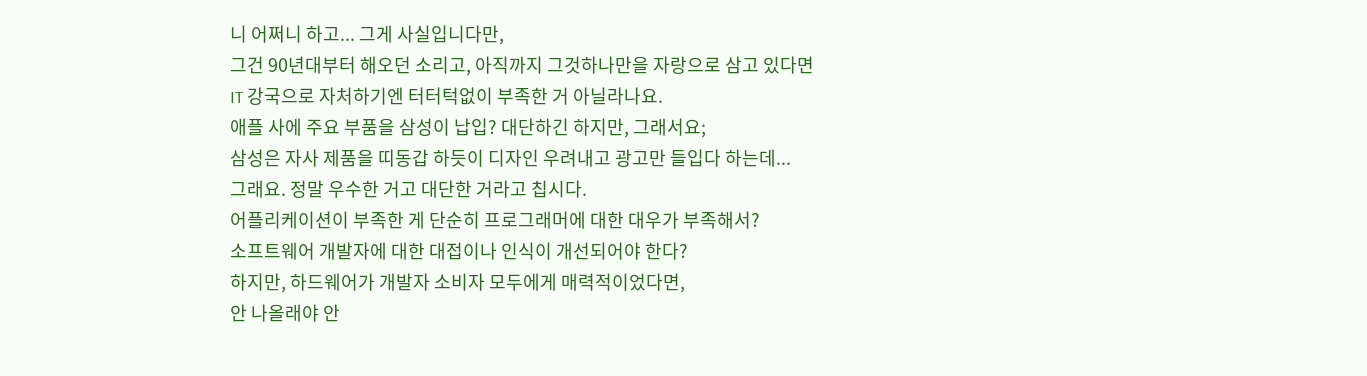니 어쩌니 하고... 그게 사실입니다만,
그건 90년대부터 해오던 소리고, 아직까지 그것하나만을 자랑으로 삼고 있다면
IT 강국으로 자처하기엔 터터턱없이 부족한 거 아닐라나요.
애플 사에 주요 부품을 삼성이 납입? 대단하긴 하지만, 그래서요;
삼성은 자사 제품을 띠동갑 하듯이 디자인 우려내고 광고만 들입다 하는데...
그래요. 정말 우수한 거고 대단한 거라고 칩시다.
어플리케이션이 부족한 게 단순히 프로그래머에 대한 대우가 부족해서?
소프트웨어 개발자에 대한 대접이나 인식이 개선되어야 한다?
하지만, 하드웨어가 개발자 소비자 모두에게 매력적이었다면,
안 나올래야 안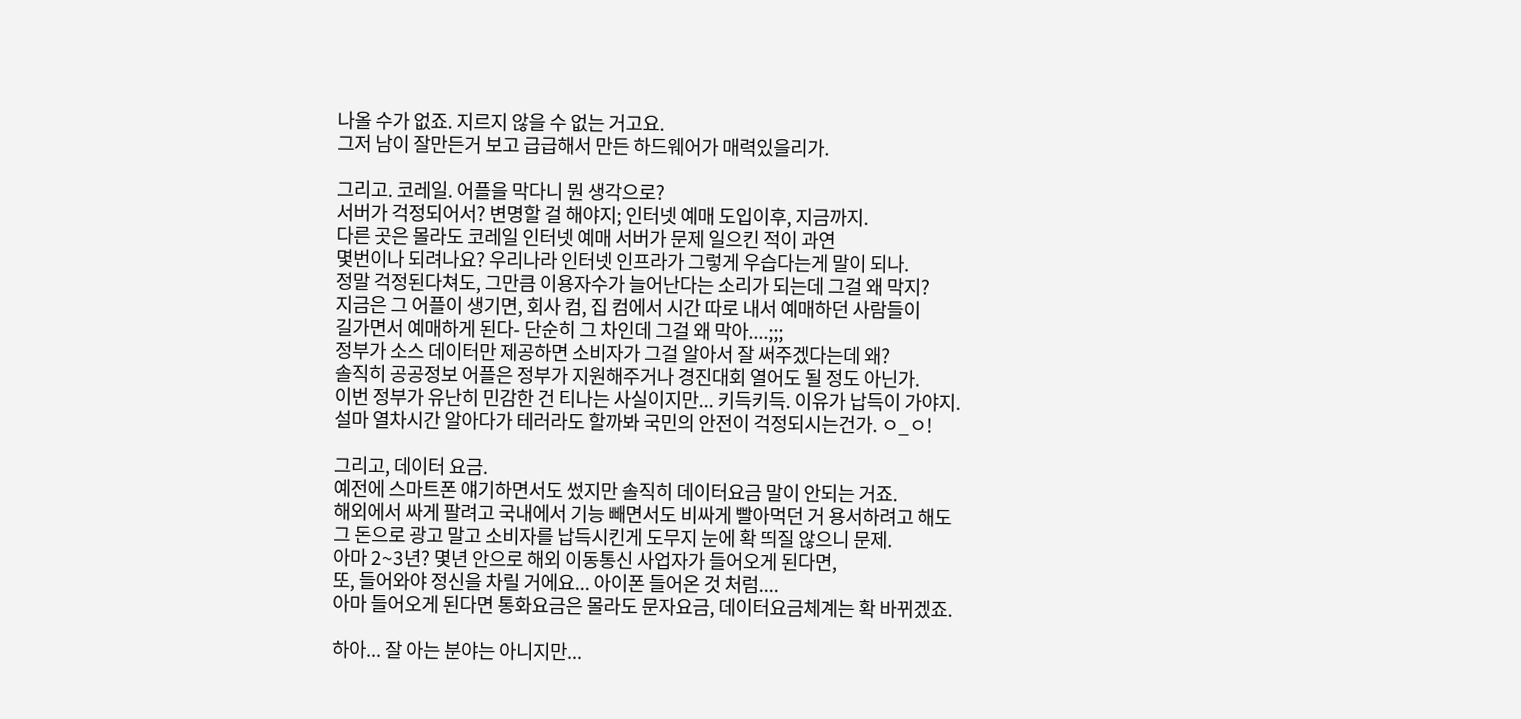나올 수가 없죠. 지르지 않을 수 없는 거고요.
그저 남이 잘만든거 보고 급급해서 만든 하드웨어가 매력있을리가.

그리고. 코레일. 어플을 막다니 뭔 생각으로?
서버가 걱정되어서? 변명할 걸 해야지; 인터넷 예매 도입이후, 지금까지.
다른 곳은 몰라도 코레일 인터넷 예매 서버가 문제 일으킨 적이 과연
몇번이나 되려나요? 우리나라 인터넷 인프라가 그렇게 우습다는게 말이 되나.
정말 걱정된다쳐도, 그만큼 이용자수가 늘어난다는 소리가 되는데 그걸 왜 막지?
지금은 그 어플이 생기면, 회사 컴, 집 컴에서 시간 따로 내서 예매하던 사람들이
길가면서 예매하게 된다- 단순히 그 차인데 그걸 왜 막아....;;;
정부가 소스 데이터만 제공하면 소비자가 그걸 알아서 잘 써주겠다는데 왜?
솔직히 공공정보 어플은 정부가 지원해주거나 경진대회 열어도 될 정도 아닌가.
이번 정부가 유난히 민감한 건 티나는 사실이지만... 키득키득. 이유가 납득이 가야지.
설마 열차시간 알아다가 테러라도 할까봐 국민의 안전이 걱정되시는건가. ㅇ_ㅇ!

그리고, 데이터 요금.
예전에 스마트폰 얘기하면서도 썼지만 솔직히 데이터요금 말이 안되는 거죠.
해외에서 싸게 팔려고 국내에서 기능 빼면서도 비싸게 빨아먹던 거 용서하려고 해도
그 돈으로 광고 말고 소비자를 납득시킨게 도무지 눈에 확 띄질 않으니 문제.
아마 2~3년? 몇년 안으로 해외 이동통신 사업자가 들어오게 된다면,
또, 들어와야 정신을 차릴 거에요... 아이폰 들어온 것 처럼....
아마 들어오게 된다면 통화요금은 몰라도 문자요금, 데이터요금체계는 확 바뀌겠죠.

하아... 잘 아는 분야는 아니지만...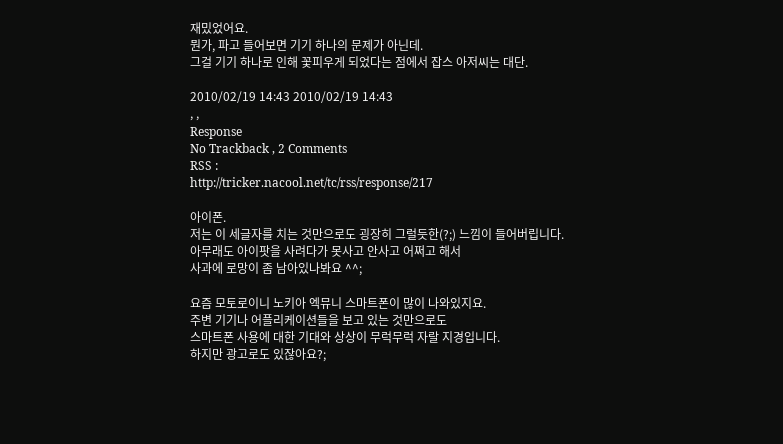재밌었어요.
뭔가, 파고 들어보면 기기 하나의 문제가 아닌데.
그걸 기기 하나로 인해 꽃피우게 되었다는 점에서 잡스 아저씨는 대단.

2010/02/19 14:43 2010/02/19 14:43
, ,
Response
No Trackback , 2 Comments
RSS :
http://tricker.nacool.net/tc/rss/response/217

아이폰.
저는 이 세글자를 치는 것만으로도 굉장히 그럴듯한(?;) 느낌이 들어버립니다.
아무래도 아이팟을 사려다가 못사고 안사고 어쩌고 해서
사과에 로망이 좀 남아있나봐요 ^^;

요즘 모토로이니 노키아 엑뮤니 스마트폰이 많이 나와있지요.
주변 기기나 어플리케이션들을 보고 있는 것만으로도
스마트폰 사용에 대한 기대와 상상이 무럭무럭 자랄 지경입니다.
하지만 광고로도 있잖아요?;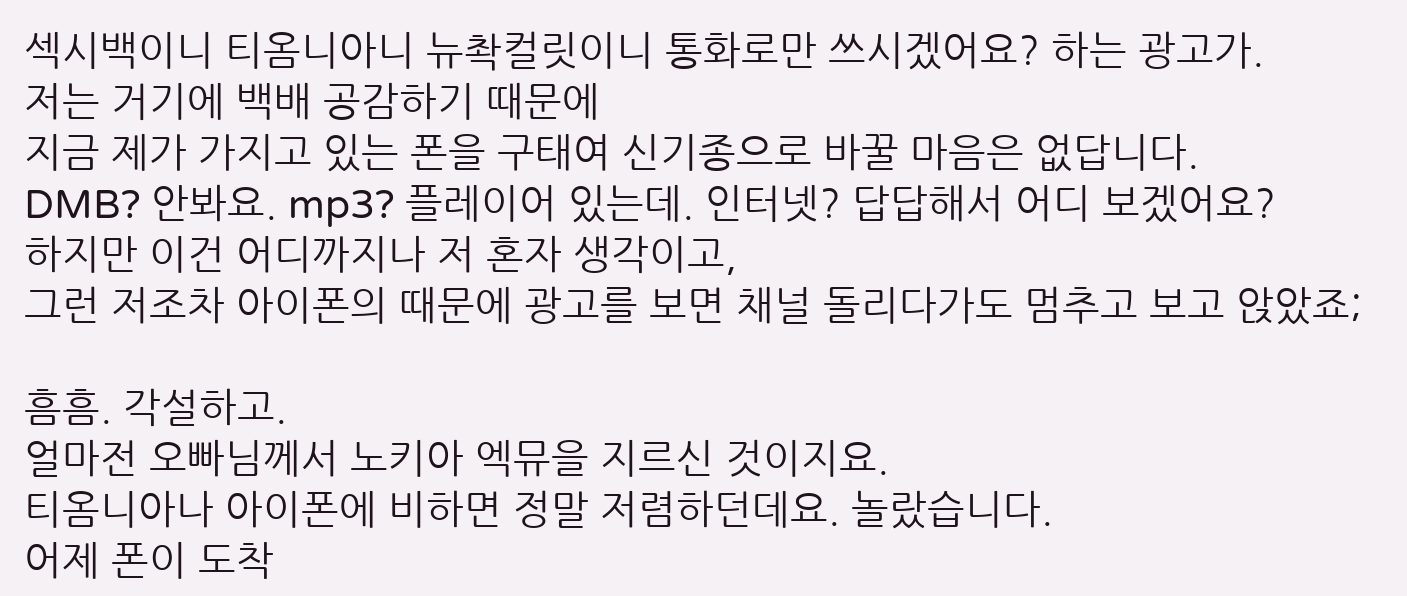섹시백이니 티옴니아니 뉴촥컬릿이니 통화로만 쓰시겠어요? 하는 광고가.
저는 거기에 백배 공감하기 때문에
지금 제가 가지고 있는 폰을 구태여 신기종으로 바꿀 마음은 없답니다.
DMB? 안봐요. mp3? 플레이어 있는데. 인터넷? 답답해서 어디 보겠어요?
하지만 이건 어디까지나 저 혼자 생각이고,
그런 저조차 아이폰의 때문에 광고를 보면 채널 돌리다가도 멈추고 보고 앉았죠;

흠흠. 각설하고.
얼마전 오빠님께서 노키아 엑뮤을 지르신 것이지요.
티옴니아나 아이폰에 비하면 정말 저렴하던데요. 놀랐습니다.
어제 폰이 도착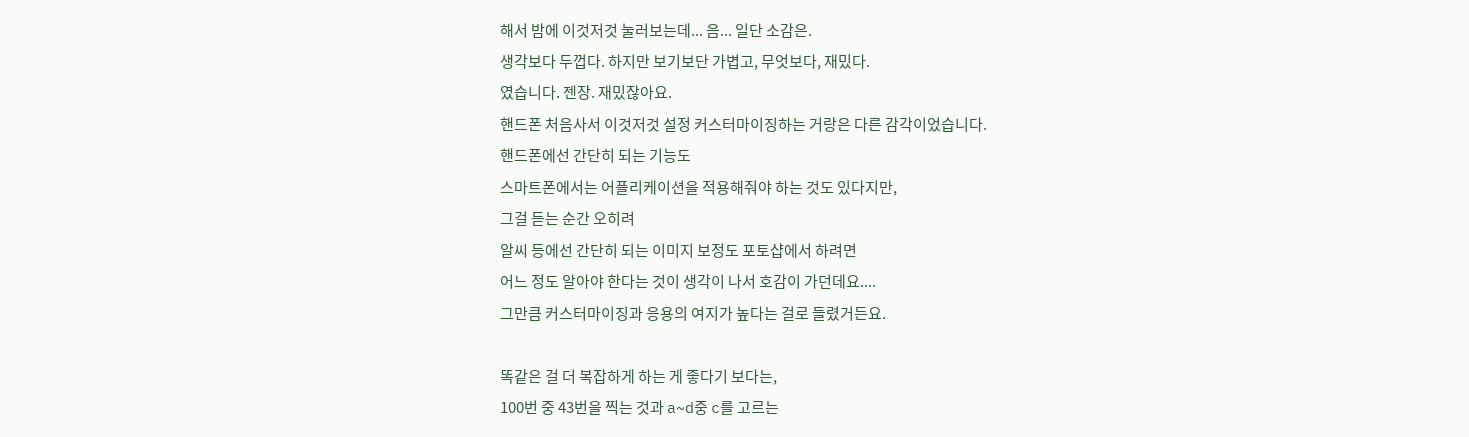해서 밤에 이것저것 눌러보는데... 음... 일단 소감은.
생각보다 두껍다. 하지만 보기보단 가볍고, 무엇보다, 재밌다.
였습니다. 젠장. 재밌잖아요.
핸드폰 처음사서 이것저것 설정 커스터마이징하는 거랑은 다른 감각이었습니다.
핸드폰에선 간단히 되는 기능도
스마트폰에서는 어플리케이션을 적용해줘야 하는 것도 있다지만,
그걸 듣는 순간 오히려
알씨 등에선 간단히 되는 이미지 보정도 포토샵에서 하려면
어느 정도 알아야 한다는 것이 생각이 나서 호감이 가던데요....
그만큼 커스터마이징과 응용의 여지가 높다는 걸로 들렸거든요.

똑같은 걸 더 복잡하게 하는 게 좋다기 보다는,
100번 중 43번을 찍는 것과 a~d중 c를 고르는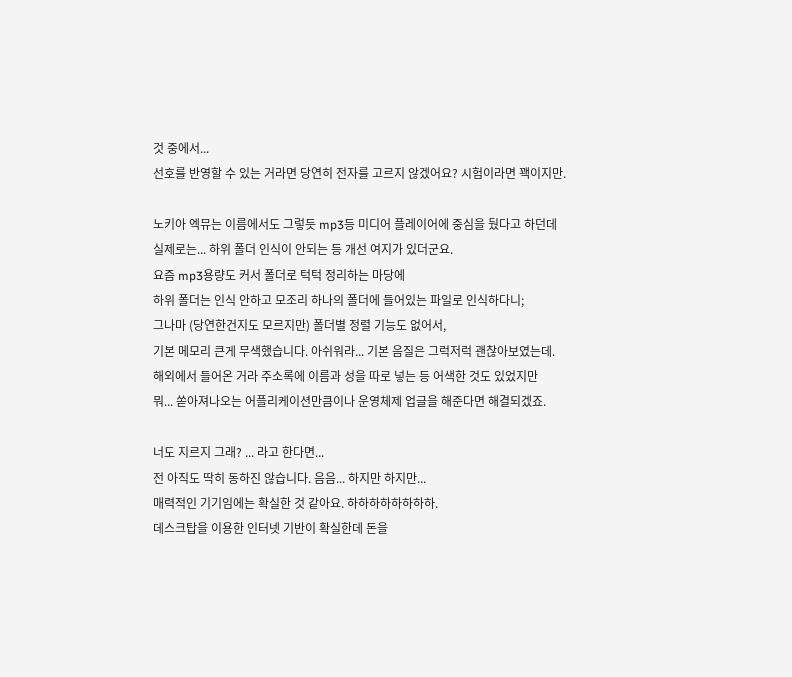것 중에서...
선호를 반영할 수 있는 거라면 당연히 전자를 고르지 않겠어요? 시험이라면 꽥이지만.

노키아 엑뮤는 이름에서도 그렇듯 mp3등 미디어 플레이어에 중심을 뒀다고 하던데
실제로는... 하위 폴더 인식이 안되는 등 개선 여지가 있더군요.
요즘 mp3용량도 커서 폴더로 턱턱 정리하는 마당에
하위 폴더는 인식 안하고 모조리 하나의 폴더에 들어있는 파일로 인식하다니;
그나마 (당연한건지도 모르지만) 폴더별 정렬 기능도 없어서,
기본 메모리 큰게 무색했습니다. 아쉬워라... 기본 음질은 그럭저럭 괜찮아보였는데.
해외에서 들어온 거라 주소록에 이름과 성을 따로 넣는 등 어색한 것도 있었지만
뭐... 쏟아져나오는 어플리케이션만큼이나 운영체제 업글을 해준다면 해결되겠죠.

너도 지르지 그래? ... 라고 한다면...
전 아직도 딱히 동하진 않습니다. 음음... 하지만 하지만...
매력적인 기기임에는 확실한 것 같아요. 하하하하하하하하.
데스크탑을 이용한 인터넷 기반이 확실한데 돈을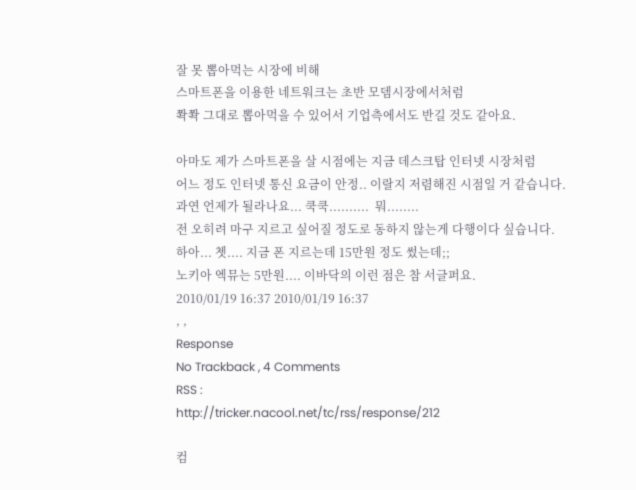잘 못 뽑아먹는 시장에 비해
스마트폰을 이용한 네트워크는 초반 모뎀시장에서처럼
쫙쫙 그대로 뽑아먹을 수 있어서 기업측에서도 반길 것도 같아요.

아마도 제가 스마트폰을 살 시점에는 지금 데스크탑 인터넷 시장처럼
어느 정도 인터넷 통신 요금이 안정.. 이랄지 저렴해진 시점일 거 같습니다.
과연 언제가 될라나요... 쿡쿡..........  뭐........
전 오히려 마구 지르고 싶어질 정도로 동하지 않는게 다행이다 싶습니다.
하아... 쳇.... 지금 폰 지르는데 15만원 정도 썼는데;;
노키아 엑뮤는 5만원.... 이바닥의 이런 점은 참 서글퍼요.
2010/01/19 16:37 2010/01/19 16:37
, ,
Response
No Trackback , 4 Comments
RSS :
http://tricker.nacool.net/tc/rss/response/212

컴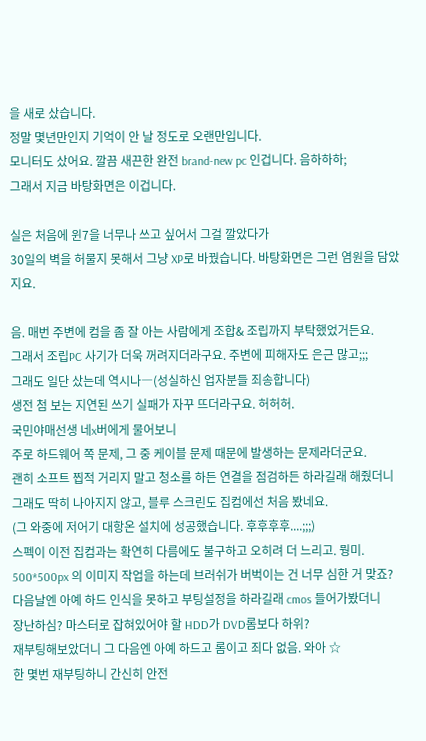을 새로 샀습니다.
정말 몇년만인지 기억이 안 날 정도로 오랜만입니다.
모니터도 샀어요. 깔끔 새끈한 완전 brand-new pc 인겁니다. 음하하하;
그래서 지금 바탕화면은 이겁니다.

실은 처음에 윈7을 너무나 쓰고 싶어서 그걸 깔았다가
30일의 벽을 허물지 못해서 그냥 XP로 바꿨습니다. 바탕화면은 그런 염원을 담았지요.

음. 매번 주변에 컴을 좀 잘 아는 사람에게 조합& 조립까지 부탁했었거든요.
그래서 조립PC 사기가 더욱 꺼려지더라구요. 주변에 피해자도 은근 많고;;;
그래도 일단 샀는데 역시나―(성실하신 업자분들 죄송합니다)
생전 첨 보는 지연된 쓰기 실패가 자꾸 뜨더라구요. 허허허.
국민야매선생 네x버에게 물어보니
주로 하드웨어 쪽 문제, 그 중 케이블 문제 때문에 발생하는 문제라더군요.
괜히 소프트 찝적 거리지 말고 청소를 하든 연결을 점검하든 하라길래 해줬더니
그래도 딱히 나아지지 않고, 블루 스크린도 집컴에선 처음 봤네요.
(그 와중에 저어기 대항온 설치에 성공했습니다. 후후후후....;;;)
스펙이 이전 집컴과는 확연히 다름에도 불구하고 오히려 더 느리고. 뭥미.
500*500px 의 이미지 작업을 하는데 브러쉬가 버벅이는 건 너무 심한 거 맞죠?
다음날엔 아예 하드 인식을 못하고 부팅설정을 하라길래 cmos 들어가봤더니
장난하심? 마스터로 잡혀있어야 할 HDD가 DVD롬보다 하위?
재부팅해보았더니 그 다음엔 아예 하드고 롬이고 죄다 없음. 와아 ☆
한 몇번 재부팅하니 간신히 안전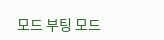모드 부팅 모드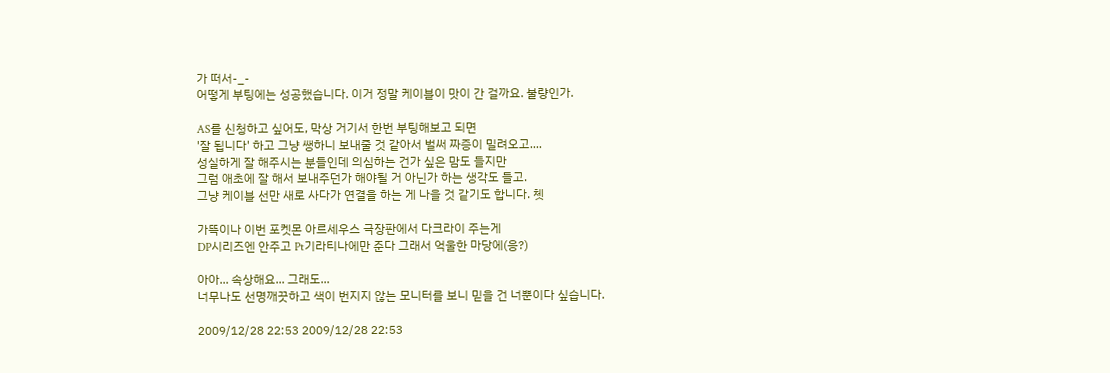가 떠서-_-
어떻게 부팅에는 성공했습니다. 이거 정말 케이블이 맛이 간 걸까요. 불량인가.

AS를 신청하고 싶어도, 막상 거기서 한번 부팅해보고 되면
'잘 됩니다' 하고 그냥 쌩하니 보내줄 것 같아서 벌써 짜증이 밀려오고....
성실하게 잘 해주시는 분들인데 의심하는 건가 싶은 맘도 들지만
그럼 애초에 잘 해서 보내주던가 해야될 거 아닌가 하는 생각도 들고.
그냥 케이블 선만 새로 사다가 연결을 하는 게 나을 것 같기도 합니다. 쳇

가뜩이나 이번 포켓몬 아르세우스 극장판에서 다크라이 주는게
DP시리즈엔 안주고 Pt기라티나에만 준다 그래서 억울한 마당에(응?)

아아... 속상해요... 그래도...
너무나도 선명깨끗하고 색이 번지지 않는 모니터를 보니 믿을 건 너뿐이다 싶습니다.

2009/12/28 22:53 2009/12/28 22:53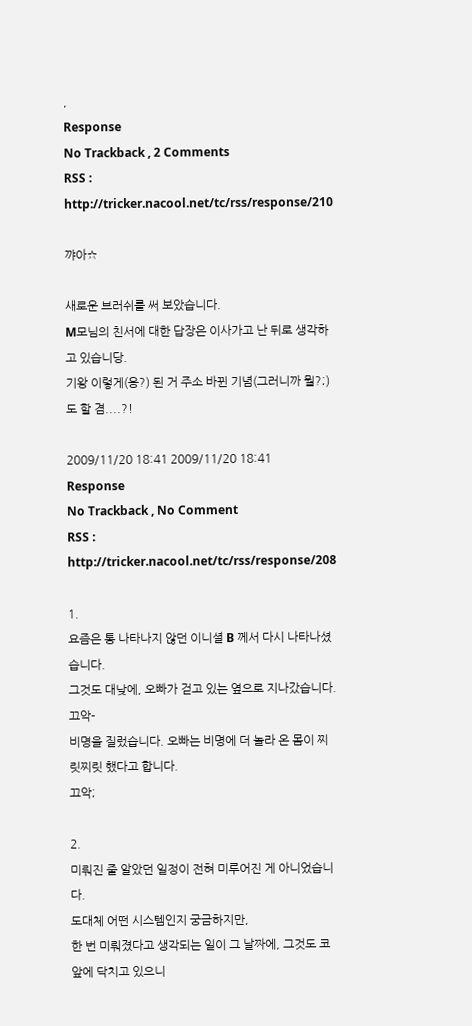,
Response
No Trackback , 2 Comments
RSS :
http://tricker.nacool.net/tc/rss/response/210

꺄아☆

새로운 브러쉬를 써 보았습니다.
M모님의 친서에 대한 답장은 이사가고 난 뒤로 생각하고 있습니당.
기왕 이렇게(응?) 된 거 주소 바뀐 기념(그러니까 뭘?;) 도 할 겸....?!

2009/11/20 18:41 2009/11/20 18:41
Response
No Trackback , No Comment
RSS :
http://tricker.nacool.net/tc/rss/response/208

1.
요즘은 통 나타나지 않던 이니셜 B 께서 다시 나타나셨습니다.
그것도 대낮에, 오빠가 걷고 있는 옆으로 지나갔습니다.
끄악-
비명을 질렀습니다. 오빠는 비명에 더 놀라 온 몸이 찌릿찌릿 했다고 합니다.
끄악;

2.
미뤄진 줄 알았던 일정이 전혀 미루어진 게 아니었습니다.
도대체 어떤 시스템인지 궁금하지만,
한 번 미뤄졌다고 생각되는 일이 그 날짜에, 그것도 코앞에 닥치고 있으니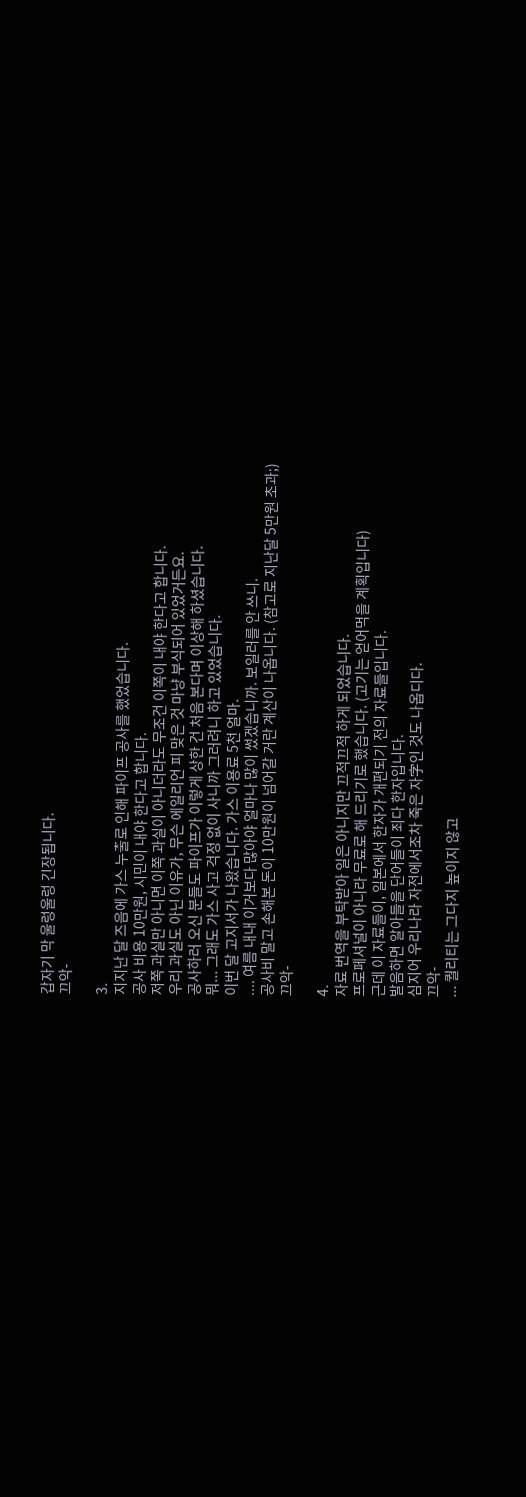갑자기 막 울렁울렁 긴장됩니다.
끄악-

3.
지지난 달 즈음에 가스 누출로 인해 파이프 공사를 했었습니다.
공사 비용 10만원, 시민이 내야 한다고 합니다.
저쪽 과실만 아니면 이쪽 과실이 아니더라도 무조건 이쪽이 내야 한다고 합니다.
우리 과실도 아닌 이유가, 무슨 에일리언 피 맞은 것 마냥 부식되어 있었거든요.
공사하러 오신 분들도 파이프가 이렇게 상한 건 처음 본다며 이상해 하셨습니다.
뭐... 그래도 가스 사고 걱정 없이 사니까 그러려니 하고 있었습니다.
이번 달 고지서가 나왔습니다. 가스 이용료 5천 얼마.
.... 여름 내내 이거보다 많아야 얼마나 많이 썼겠습니까. 보일러를 안 쓰니.
공사비 말고 손해본 돈이 10만원이 넘어갈 거란 계산이 나옵니다. (참고로 지난달 5만원 초과;)
끄악-

4.
자료 번역을 부탁받아 일은 아니지만 끄적끄적 하게 되었습니다.
프로페셔널이 아니라 무료로 해 드리기로 했습니다. (고기는 얻어먹을 계획입니다)
근데 이 자료들이, 일본에서 한자가 개편되기 전의 자료들입니다.
발음하면 알아들을 단어들이 죄다 한자입니다.
심지어 우리나라 자전에서조차 죽은 자字인 것도 나옵디다.
끄악-
... 퀄리티는 그다지 높이지 않고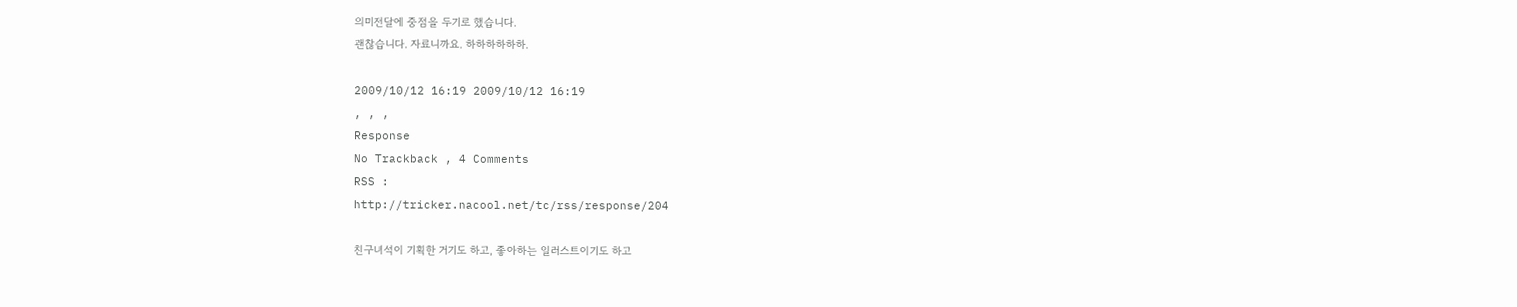의미전달에 중점을 두기로 했습니다.
괜찮습니다. 자료니까요. 하하하하하하.

2009/10/12 16:19 2009/10/12 16:19
, , ,
Response
No Trackback , 4 Comments
RSS :
http://tricker.nacool.net/tc/rss/response/204

친구녀석이 기획한 거기도 하고, 좋아하는 일러스트이기도 하고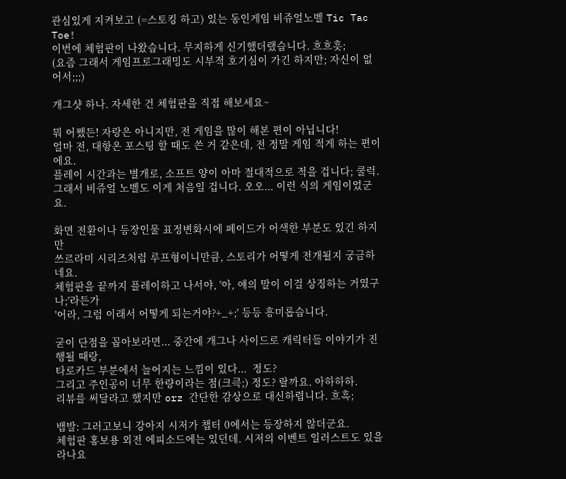관심있게 지켜보고 (=스토킹 하고) 있는 동인게임 비쥬얼노벨 Tic Tac Toe!
이번에 체험판이 나왔습니다. 무지하게 신기했더랬습니다. 흐흐흣;
(요즘 그래서 게임프로그래밍도 시부적 호기심이 가긴 하지만; 자신이 없어서;;;)

개그샷 하나. 자세한 건 체험판을 직접 해보세요~

뭐 어쨌든! 자랑은 아니지만, 전 게임을 많이 해본 편이 아닙니다!
얼마 전, 대항온 포스팅 할 때도 쓴 거 같은데, 전 정말 게임 적게 하는 편이에요.
플레이 시간과는 별개로, 소프트 양이 아마 절대적으로 적을 겁니다; 쿨럭.
그래서 비쥬얼 노벨도 이게 처음일 겁니다. 오오... 이런 식의 게임이었군요.

화면 전환이나 등장인물 표정변화시에 페이드가 어색한 부분도 있긴 하지만
쓰르라미 시리즈처럼 루프형이니만큼, 스토리가 어떻게 전개될지 궁금하네요.
체험판을 끝까지 플레이하고 나서야, '아, 얘의 말이 이걸 상징하는 거였구나;'라든가
'어라, 그럼 이래서 어떻게 되는거야?+_+;' 등등 흥미롭습니다.

굳이 단점을 꼽아보라면... 중간에 개그나 사이드로 캐릭터들 이야기가 진행될 때랑,
타로카드 부분에서 늘어지는 느낌이 있다...  정도?
그리고 주인공이 너무 한량이라는 점(크큭;) 정도? 랄까요. 아하하하.
리뷰를 써달라고 했지만 orz 간단한 감상으로 대신하렵니다. 흐흑;

뱀발: 그러고보니 강아지 시저가 챕터 0에서는 등장하지 않더군요.
체험판 홍보용 외전 에피소드에는 있던데. 시저의 이벤트 일러스트도 있을라나요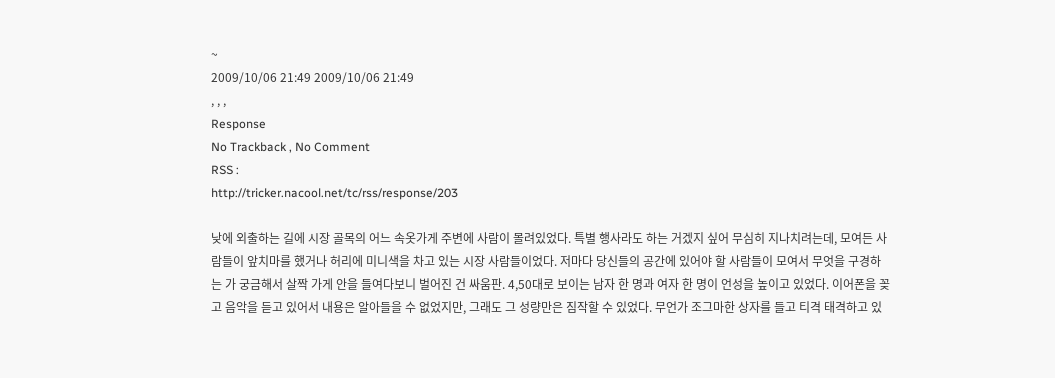~
2009/10/06 21:49 2009/10/06 21:49
, , ,
Response
No Trackback , No Comment
RSS :
http://tricker.nacool.net/tc/rss/response/203

낮에 외출하는 길에 시장 골목의 어느 속옷가게 주변에 사람이 몰려있었다. 특별 행사라도 하는 거겠지 싶어 무심히 지나치려는데, 모여든 사람들이 앞치마를 했거나 허리에 미니색을 차고 있는 시장 사람들이었다. 저마다 당신들의 공간에 있어야 할 사람들이 모여서 무엇을 구경하는 가 궁금해서 살짝 가게 안을 들여다보니 벌어진 건 싸움판. 4,50대로 보이는 남자 한 명과 여자 한 명이 언성을 높이고 있었다. 이어폰을 꽂고 음악을 듣고 있어서 내용은 알아들을 수 없었지만, 그래도 그 성량만은 짐작할 수 있었다. 무언가 조그마한 상자를 들고 티격 태격하고 있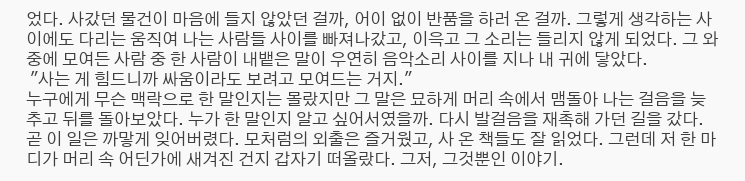었다. 사갔던 물건이 마음에 들지 않았던 걸까, 어이 없이 반품을 하러 온 걸까. 그렇게 생각하는 사이에도 다리는 움직여 나는 사람들 사이를 빠져나갔고, 이윽고 그 소리는 들리지 않게 되었다. 그 와중에 모여든 사람 중 한 사람이 내뱉은 말이 우연히 음악소리 사이를 지나 내 귀에 닿았다.
 "사는 게 힘드니까 싸움이라도 보려고 모여드는 거지."
누구에게 무슨 맥락으로 한 말인지는 몰랐지만 그 말은 묘하게 머리 속에서 맴돌아 나는 걸음을 늦추고 뒤를 돌아보았다. 누가 한 말인지 알고 싶어서였을까. 다시 발걸음을 재촉해 가던 길을 갔다. 곧 이 일은 까맣게 잊어버렸다. 모처럼의 외출은 즐거웠고, 사 온 책들도 잘 읽었다. 그런데 저 한 마디가 머리 속 어딘가에 새겨진 건지 갑자기 떠올랐다. 그저, 그것뿐인 이야기.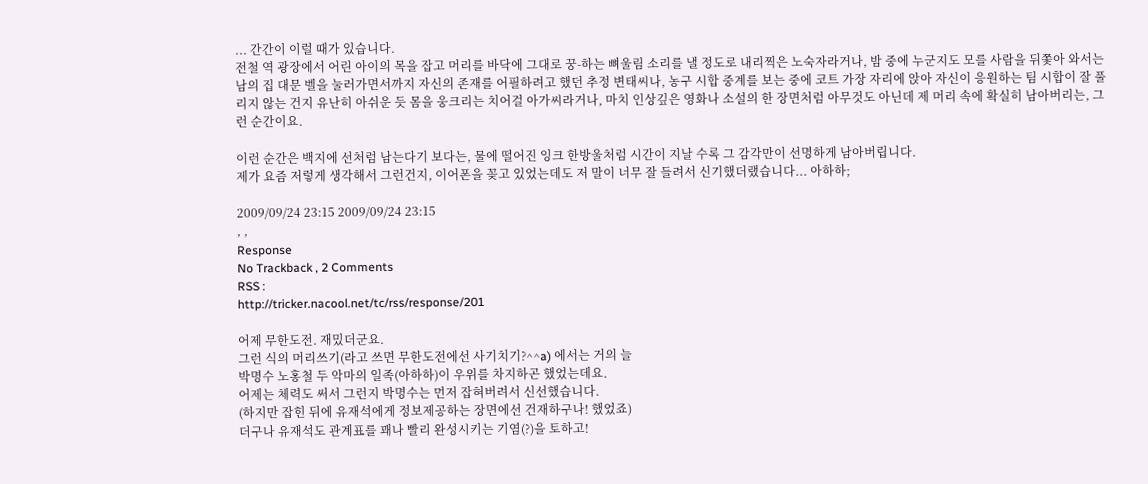... 간간이 이럴 때가 있습니다.
전철 역 광장에서 어린 아이의 목을 잡고 머리를 바닥에 그대로 꿍-하는 뼈울림 소리를 낼 정도로 내리찍은 노숙자라거나, 밤 중에 누군지도 모를 사람을 뒤쫓아 와서는 남의 집 대문 벨을 눌러가면서까지 자신의 존재를 어필하려고 했던 추정 변태씨나, 농구 시합 중계를 보는 중에 코트 가장 자리에 앉아 자신이 응원하는 팀 시합이 잘 풀리지 않는 건지 유난히 아쉬운 듯 몸을 웅크리는 치어걸 아가씨라거나, 마치 인상깊은 영화나 소설의 한 장면처럼 아무것도 아닌데 제 머리 속에 확실히 남아버리는, 그런 순간이요.

이런 순간은 백지에 선처럼 남는다기 보다는, 물에 떨어진 잉크 한방울처럼 시간이 지날 수록 그 감각만이 선명하게 남아버립니다.
제가 요즘 저렇게 생각해서 그런건지, 이어폰을 꽂고 있었는데도 저 말이 너무 잘 들려서 신기했더랬습니다... 아하하;

2009/09/24 23:15 2009/09/24 23:15
, ,
Response
No Trackback , 2 Comments
RSS :
http://tricker.nacool.net/tc/rss/response/201

어제 무한도전. 재밌더군요.
그런 식의 머리쓰기(라고 쓰면 무한도전에선 사기치기?^^a) 에서는 거의 늘
박명수 노홍철 두 악마의 일족(아하하)이 우위를 차지하곤 했었는데요.
어제는 체력도 써서 그런지 박명수는 먼저 잡혀버려서 신선했습니다.
(하지만 잡힌 뒤에 유재석에게 정보제공하는 장면에선 건재하구나! 했었죠)
더구나 유재석도 관계표를 꽤나 빨리 완성시키는 기염(?)을 토하고!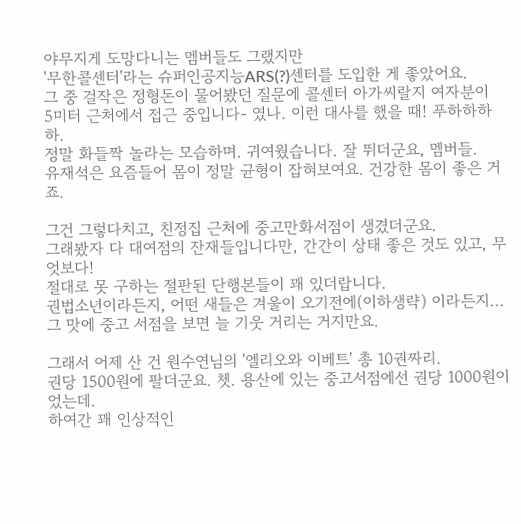야무지게 도망다니는 멤버들도 그랬지만
'무한콜센터'라는 슈퍼인공지능ARS(?)센터를 도입한 게 좋았어요.
그 중 걸작은 정형돈이 물어봤던 질문에 콜센터 아가씨랄지 여자분이
5미터 근처에서 접근 중입니다- 였나. 이런 대사를 했을 때! 푸하하하하.
정말 화들짝 놀라는 모습하며. 귀여웠습니다. 잘 뛰더군요, 멤버들.
유재석은 요즘들어 몸이 정말 균형이 잡혀보여요. 건강한 몸이 좋은 거죠.

그건 그렇다치고, 친정집 근처에 중고만화서점이 생겼더군요.
그래봤자 다 대여점의 잔재들입니다만, 간간이 상태 좋은 것도 있고, 무엇보다!
절대로 못 구하는 절판된 단행본들이 꽤 있더랍니다.
권법소년이라든지, 어떤 새들은 겨울이 오기전에(이하생략) 이라든지...
그 맛에 중고 서점을 보면 늘 기웃 거리는 거지만요.

그래서 어제 산 건 원수연님의 '엘리오와 이베트' 총 10권짜리.
권당 1500원에 팔더군요. 쳇. 용산에 있는 중고서점에선 권당 1000원이었는데.
하여간 꽤 인상적인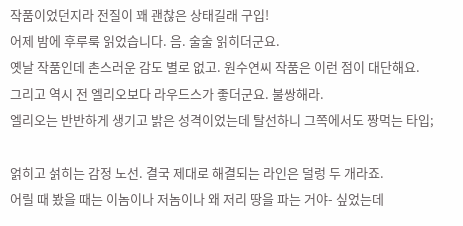작품이었던지라 전질이 꽤 괜찮은 상태길래 구입!
어제 밤에 후루룩 읽었습니다. 음. 술술 읽히더군요.
옛날 작품인데 촌스러운 감도 별로 없고. 원수연씨 작품은 이런 점이 대단해요.
그리고 역시 전 엘리오보다 라우드스가 좋더군요. 불쌍해라.
엘리오는 반반하게 생기고 밝은 성격이었는데 탈선하니 그쪽에서도 짱먹는 타입;

얽히고 섥히는 감정 노선. 결국 제대로 해결되는 라인은 덜렁 두 개라죠.
어릴 때 봤을 때는 이놈이나 저놈이나 왜 저리 땅을 파는 거야- 싶었는데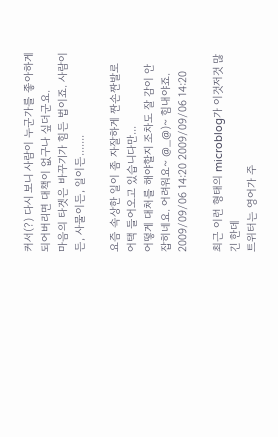커서(?) 다시 보니 사람이 누군가를 좋아하게 되어버리면 대책이 없구나 싶더군요.
마음의 타겟은 바꾸기가 힘든 법이죠. 사람이든, 사물이든, 일이든.......

요즘 속상한 일이 좀 자잘하게 짠손짠발로 어택 들어오고 있습니다만...
어떻게 대처를 해야할지 조차도 잘 감이 안 잡히네요. 어려워요~ @_@)~ 힘내야죠.
2009/09/06 14:20 2009/09/06 14:20

최근 이런 형태의 microblog가 이것저것 많긴 한데
트위터는 영어가 주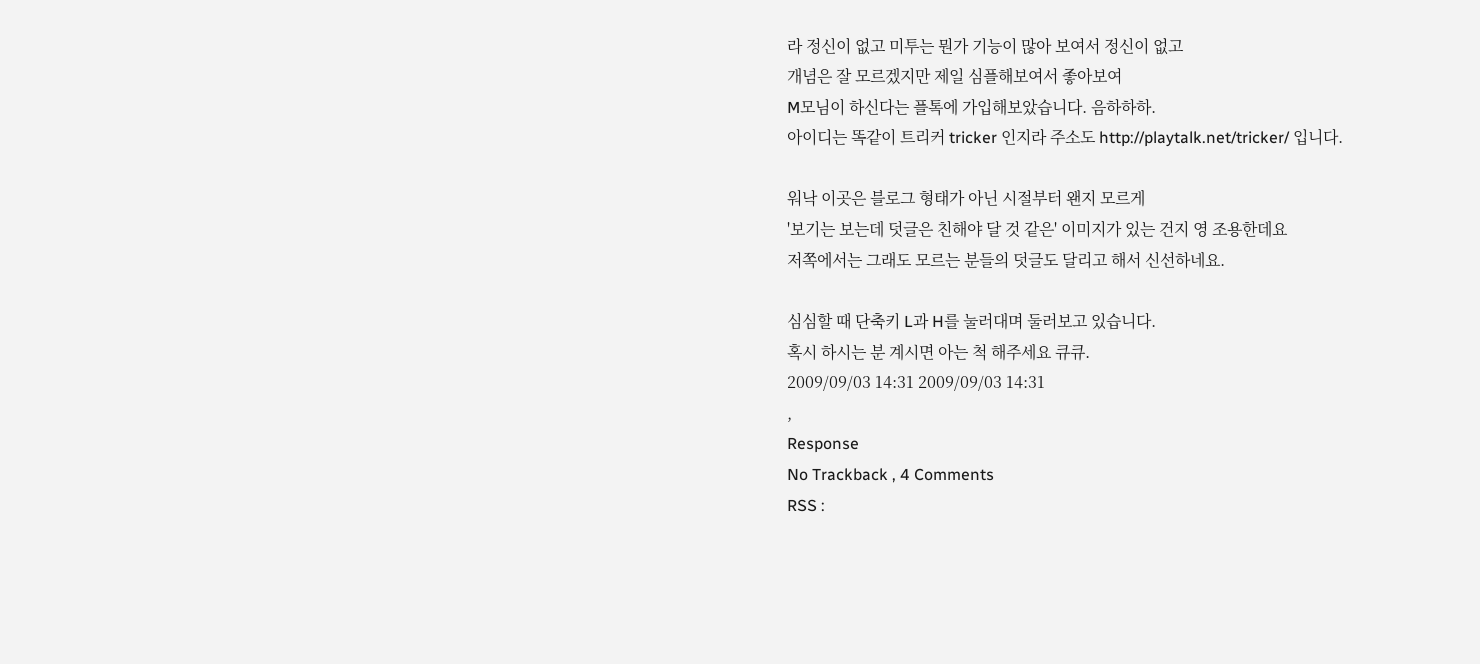라 정신이 없고 미투는 뭔가 기능이 많아 보여서 정신이 없고
개념은 잘 모르겠지만 제일 심플해보여서 좋아보여
M모님이 하신다는 플톡에 가입해보았습니다. 음하하하.
아이디는 똑같이 트리커 tricker 인지라 주소도 http://playtalk.net/tricker/ 입니다.

워낙 이곳은 블로그 형태가 아닌 시절부터 왠지 모르게
'보기는 보는데 덧글은 친해야 달 것 같은' 이미지가 있는 건지 영 조용한데요
저쪽에서는 그래도 모르는 분들의 덧글도 달리고 해서 신선하네요.

심심할 때 단축키 L과 H를 눌러대며 둘러보고 있습니다.
혹시 하시는 분 계시면 아는 척 해주세요 큐큐.
2009/09/03 14:31 2009/09/03 14:31
,
Response
No Trackback , 4 Comments
RSS :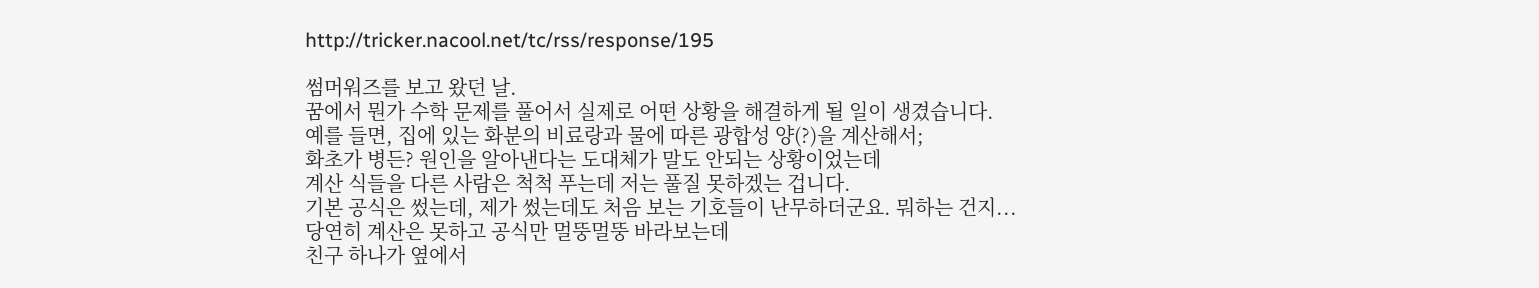http://tricker.nacool.net/tc/rss/response/195

썸머워즈를 보고 왔던 날.
꿈에서 뭔가 수학 문제를 풀어서 실제로 어떤 상황을 해결하게 될 일이 생겼습니다.
예를 들면, 집에 있는 화분의 비료랑과 물에 따른 광합성 양(?)을 계산해서;
화초가 병든? 원인을 알아낸다는 도대체가 말도 안되는 상황이었는데
계산 식들을 다른 사람은 척척 푸는데 저는 풀질 못하겠는 겁니다.
기본 공식은 썼는데, 제가 썼는데도 처음 보는 기호들이 난무하더군요. 뭐하는 건지...
당연히 계산은 못하고 공식만 멀뚱멀뚱 바라보는데
친구 하나가 옆에서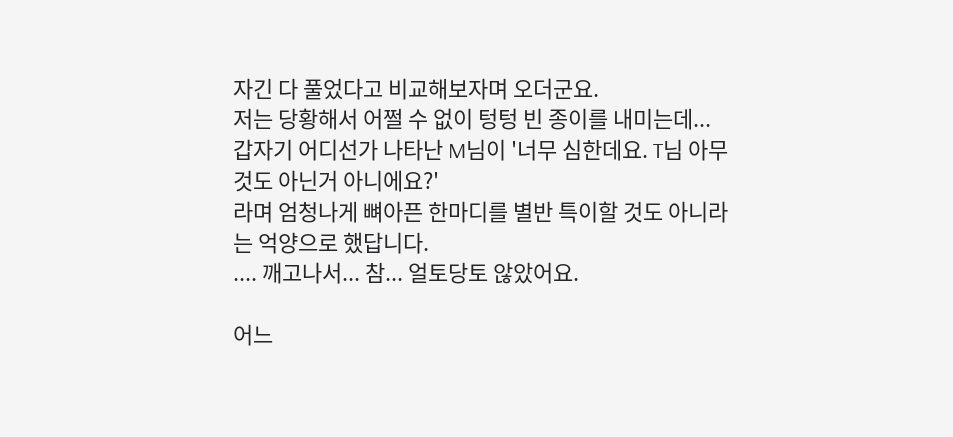자긴 다 풀었다고 비교해보자며 오더군요.
저는 당황해서 어쩔 수 없이 텅텅 빈 종이를 내미는데...
갑자기 어디선가 나타난 M님이 '너무 심한데요. T님 아무것도 아닌거 아니에요?'
라며 엄청나게 뼈아픈 한마디를 별반 특이할 것도 아니라는 억양으로 했답니다.
.... 깨고나서... 참... 얼토당토 않았어요.

어느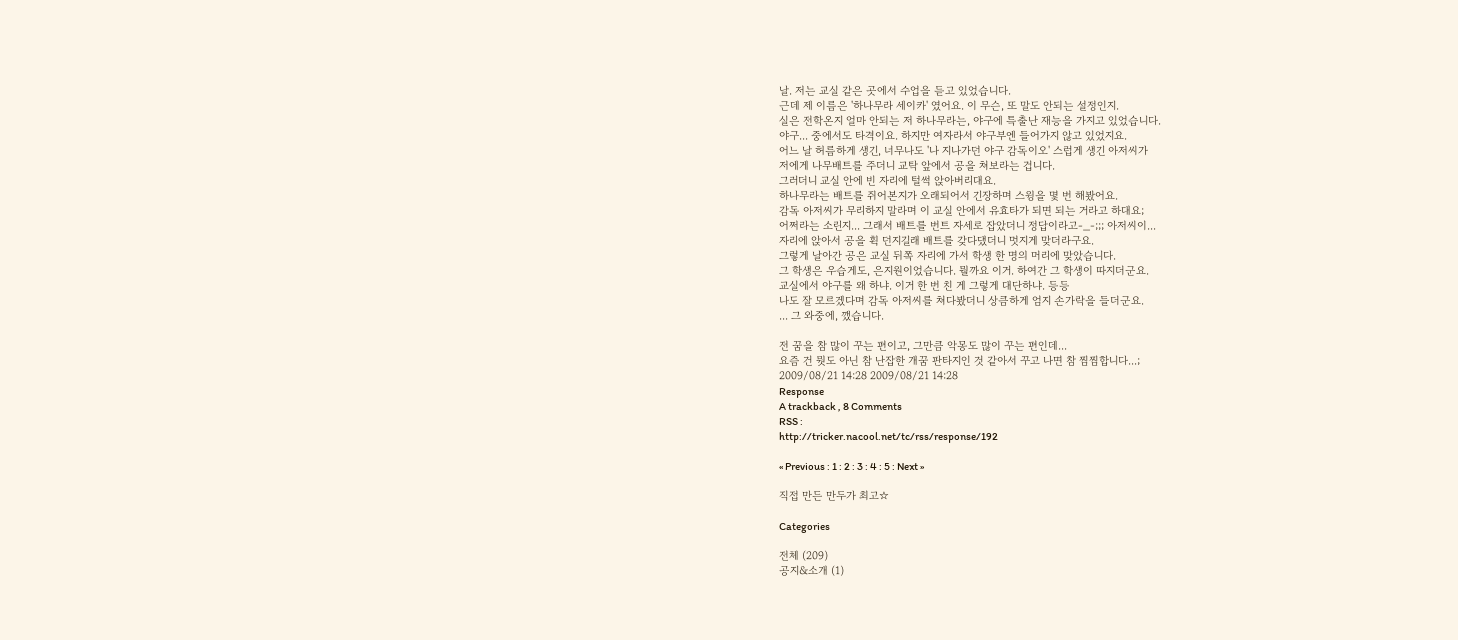날. 저는 교실 같은 곳에서 수업을 듣고 있었습니다.
근데 제 이름은 '하나무라 세이카' 였어요. 이 무슨, 또 말도 안되는 설정인지.
실은 전학온지 얼마 안되는 저 하나무라는, 야구에 특출난 재능을 가지고 있었습니다.
야구... 중에서도 타격이요. 하지만 여자라서 야구부엔 들어가지 않고 있었지요.
어느 날 허름하게 생긴, 너무나도 '나 지나가던 야구 감독이오' 스럽게 생긴 아저씨가
저에게 나무배트를 주더니 교탁 앞에서 공을 쳐보라는 겁니다.
그러더니 교실 안에 빈 자리에 털썩 앉아버리대요.
하나무라는 배트를 쥐어본지가 오래되어서 긴장하며 스윙을 몇 번 해봤어요.
감독 아저씨가 무리하지 말라며 이 교실 안에서 유효타가 되면 되는 거라고 하대요;
어쩌라는 소린지... 그래서 배트를 번트 자세로 잡았더니 정답이라고-_-;;; 아저씨이...
자리에 앉아서 공을 휙 던지길래 배트를 갖다댔더니 멋지게 맞더라구요.
그렇게 날아간 공은 교실 뒤쪽 자리에 가서 학생 한 명의 머리에 맞았습니다.
그 학생은 우습게도, 은지원이었습니다. 뭘까요 이거. 하여간 그 학생이 따지더군요.
교실에서 야구를 왜 하냐. 이거 한 번 친 게 그렇게 대단하냐. 등등
나도 잘 모르겠다며 감독 아저씨를 쳐다봤더니 상큼하게 엄지 손가락을 들더군요.
... 그 와중에, 깼습니다.

전 꿈을 참 많이 꾸는 편이고, 그만큼 악몽도 많이 꾸는 편인데...
요즘 건 뭣도 아닌 참 난잡한 개꿈 판타지인 것 같아서 꾸고 나면 참 찜찜합니다...;
2009/08/21 14:28 2009/08/21 14:28
Response
A trackback , 8 Comments
RSS :
http://tricker.nacool.net/tc/rss/response/192

« Previous : 1 : 2 : 3 : 4 : 5 : Next »

직접 만든 만두가 최고☆

Categories

전체 (209)
공지&소개 (1)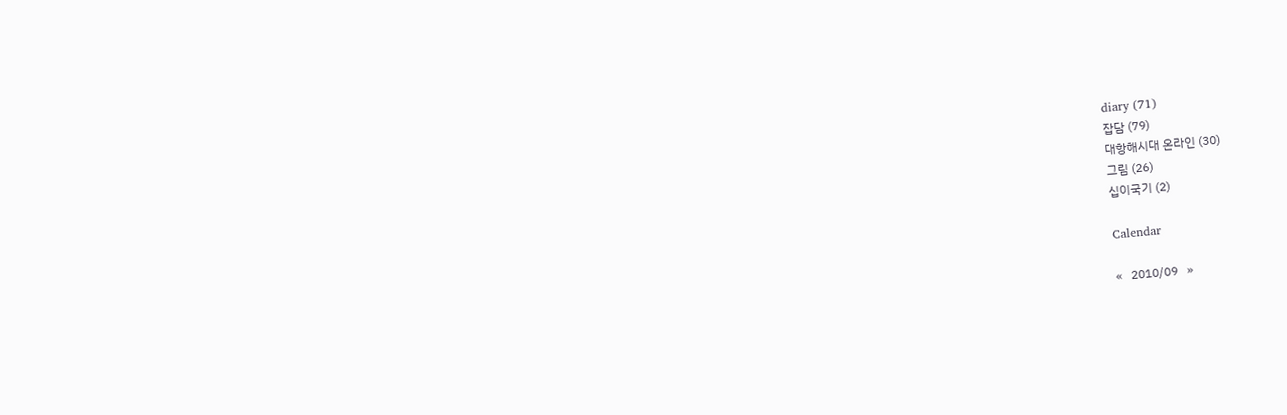diary (71)
잡담 (79)
대항해시대 온라인 (30)
그림 (26)
십이국기 (2)

Calendar

«   2010/09   »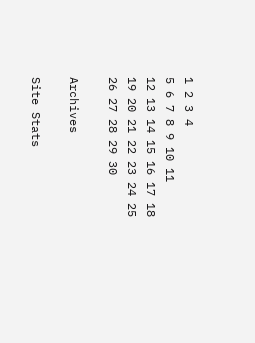1 2 3 4
5 6 7 8 9 10 11
12 13 14 15 16 17 18
19 20 21 22 23 24 25
26 27 28 29 30

Archives

Site Stats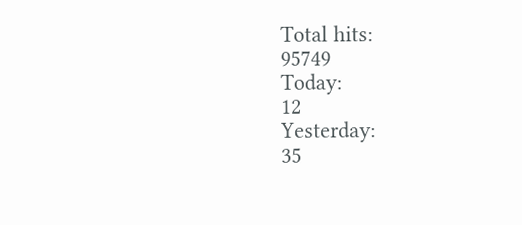Total hits:
95749
Today:
12
Yesterday:
35